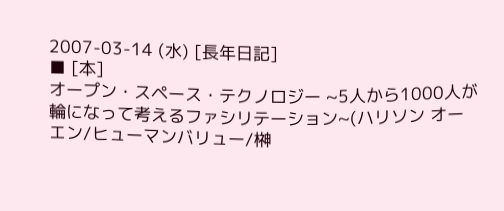2007-03-14 (水) [長年日記]
■ [本]
オープン・スペース・テクノロジー ~5人から1000人が輪になって考えるファシリテーション~(ハリソン オーエン/ヒューマンバリュー/榊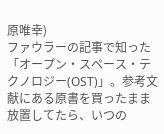原唯幸)
ファウラーの記事で知った「オープン・スペース・テクノロジー(OST)」。参考文献にある原書を買ったまま放置してたら、いつの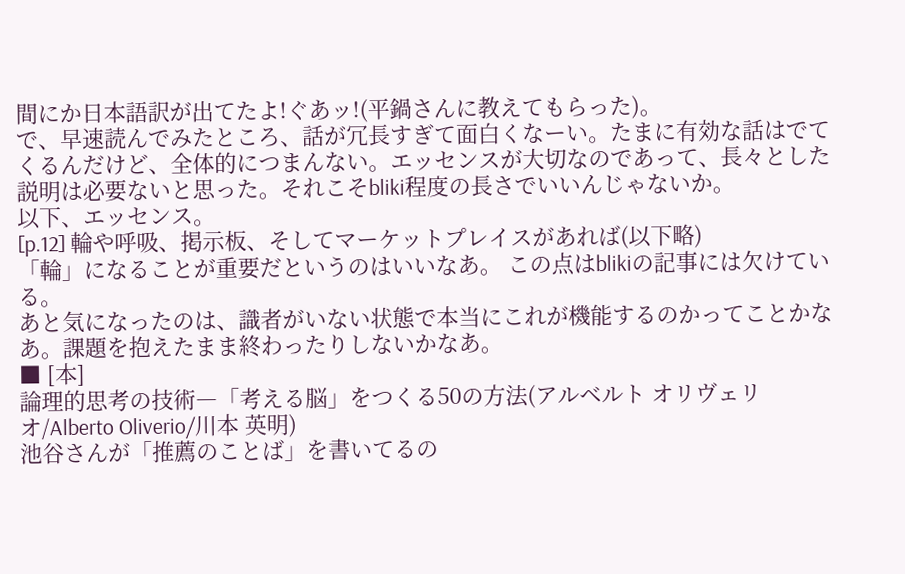間にか日本語訳が出てたよ!ぐあッ!(平鍋さんに教えてもらった)。
で、早速読んでみたところ、話が冗長すぎて面白くなーい。たまに有効な話はでてくるんだけど、全体的につまんない。エッセンスが大切なのであって、長々とした説明は必要ないと思った。それこそbliki程度の長さでいいんじゃないか。
以下、エッセンス。
[p.12] 輪や呼吸、掲示板、そしてマーケットプレイスがあれば(以下略)
「輪」になることが重要だというのはいいなあ。 この点はblikiの記事には欠けている。
あと気になったのは、識者がいない状態で本当にこれが機能するのかってことかなあ。課題を抱えたまま終わったりしないかなあ。
■ [本]
論理的思考の技術―「考える脳」をつくる50の方法(アルベルト オリヴェリオ/Alberto Oliverio/川本 英明)
池谷さんが「推薦のことば」を書いてるの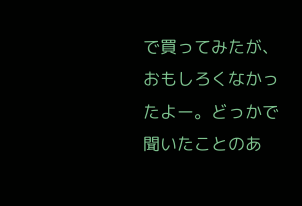で買ってみたが、おもしろくなかったよー。どっかで聞いたことのあ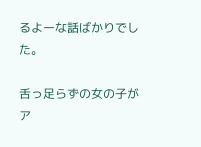るよーな話ばかりでした。

舌っ足らずの女の子がア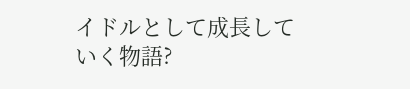イドルとして成長していく物語?